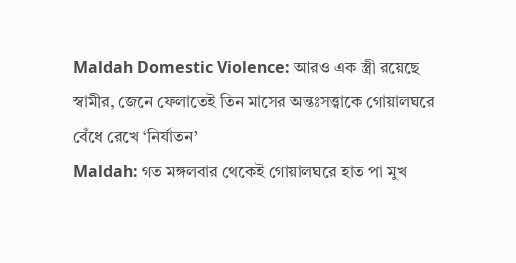Maldah Domestic Violence: আরও এক স্ত্রী রয়েছে স্বামীর, জেনে ফেলাতেই তিন মাসের অন্তঃসত্ত্বাকে গোয়ালঘরে বেঁধে রেখে ‘নির্যাতন’
Maldah: গত মঙ্গলবার থেকেই গোয়ালঘরে হাত পা মুখ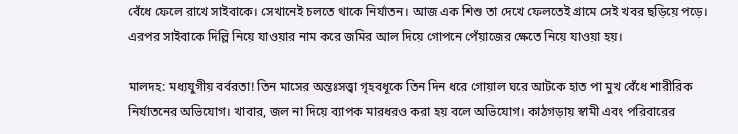বেঁধে ফেলে রাখে সাইবাকে। সেখানেই চলতে থাকে নির্যাতন। আজ এক শিশু তা দেখে ফেলতেই গ্রামে সেই খবর ছড়িয়ে পড়ে। এরপর সাইবাকে দিল্লি নিয়ে যাওয়ার নাম করে জমির আল দিয়ে গোপনে পেঁয়াজের ক্ষেতে নিয়ে যাওয়া হয়।

মালদহ: মধ্যযুগীয় বর্বরতা! তিন মাসের অন্তঃসত্ত্বা গৃহবধূকে তিন দিন ধরে গোয়াল ঘরে আটকে হাত পা মুখ বেঁধে শারীরিক নির্যাতনের অভিযোগ। খাবার, জল না দিয়ে ব্যাপক মারধরও করা হয় বলে অভিযোগ। কাঠগড়ায় স্বামী এবং পরিবারের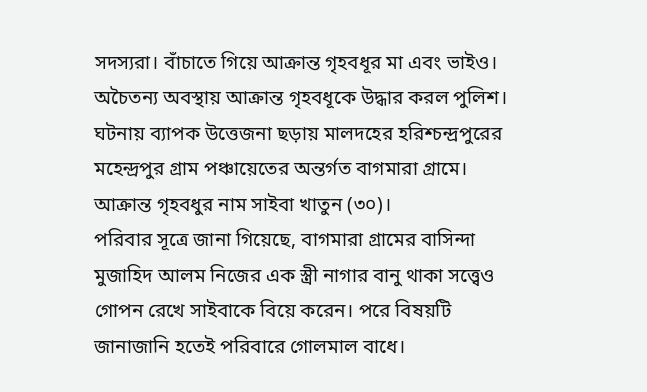সদস্যরা। বাঁচাতে গিয়ে আক্রান্ত গৃহবধূর মা এবং ভাইও। অচৈতন্য অবস্থায় আক্রান্ত গৃহবধূকে উদ্ধার করল পুলিশ। ঘটনায় ব্যাপক উত্তেজনা ছড়ায় মালদহের হরিশ্চন্দ্রপুরের মহেন্দ্রপুর গ্রাম পঞ্চায়েতের অন্তর্গত বাগমারা গ্রামে। আক্রান্ত গৃহবধুর নাম সাইবা খাতুন (৩০)।
পরিবার সূত্রে জানা গিয়েছে, বাগমারা গ্রামের বাসিন্দা মুজাহিদ আলম নিজের এক স্ত্রী নাগার বানু থাকা সত্ত্বেও গোপন রেখে সাইবাকে বিয়ে করেন। পরে বিষয়টি জানাজানি হতেই পরিবারে গোলমাল বাধে।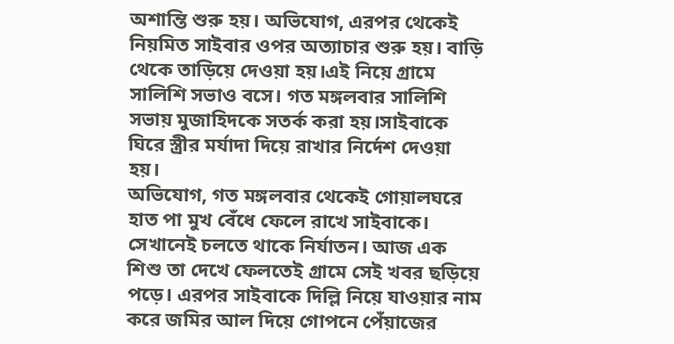অশান্তি শুরু হয়। অভিযোগ, এরপর থেকেই নিয়মিত সাইবার ওপর অত্যাচার শুরু হয়। বাড়ি থেকে তাড়িয়ে দেওয়া হয়।এই নিয়ে গ্রামে সালিশি সভাও বসে। গত মঙ্গলবার সালিশি সভায় মুজাহিদকে সতর্ক করা হয়।সাইবাকে ঘিরে স্ত্রীর মর্যাদা দিয়ে রাখার নির্দেশ দেওয়া হয়।
অভিযোগ, গত মঙ্গলবার থেকেই গোয়ালঘরে হাত পা মুখ বেঁধে ফেলে রাখে সাইবাকে। সেখানেই চলতে থাকে নির্যাতন। আজ এক শিশু তা দেখে ফেলতেই গ্রামে সেই খবর ছড়িয়ে পড়ে। এরপর সাইবাকে দিল্লি নিয়ে যাওয়ার নাম করে জমির আল দিয়ে গোপনে পেঁয়াজের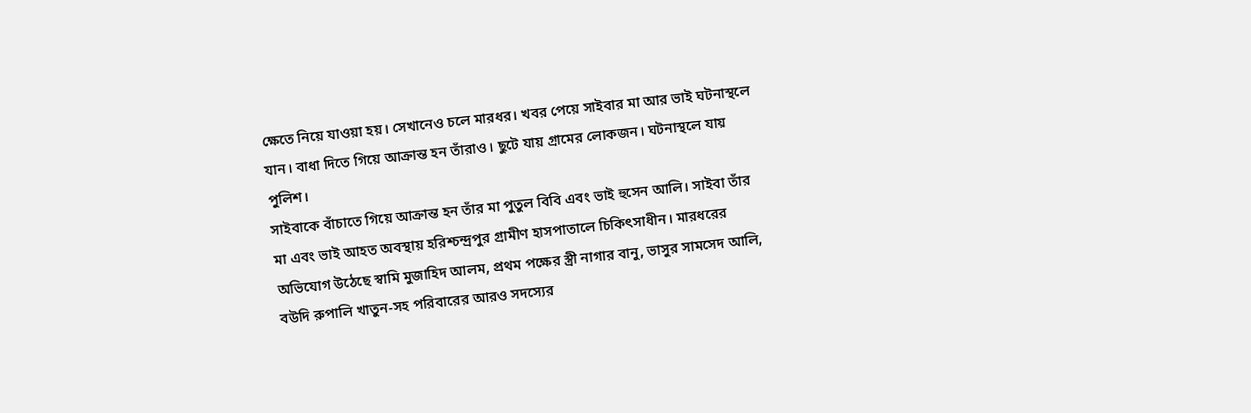ক্ষেতে নিয়ে যাওয়া হয়। সেখানেও চলে মারধর। খবর পেয়ে সাইবার মা আর ভাই ঘটনাস্থলে যান। বাধা দিতে গিয়ে আক্রান্ত হন তাঁরাও। ছুটে যায় গ্রামের লোকজন। ঘটনাস্থলে যায় পুলিশ।
সাইবাকে বাঁচাতে গিয়ে আক্রান্ত হন তাঁর মা পুতুল বিবি এবং ভাই হুসেন আলি। সাইবা তাঁর মা এবং ভাই আহত অবস্থায় হরিশ্চন্দ্রপুর গ্রামীণ হাসপাতালে চিকিৎসাধীন। মারধরের অভিযোগ উঠেছে স্বামি মুজাহিদ আলম, প্রথম পক্ষের স্ত্রী নাগার বানু, ভাসুর সামসেদ আলি, বউদি রুপালি খাতুন-সহ পরিবারের আরও সদস্যের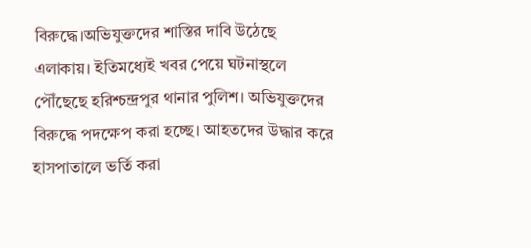বিরুদ্ধে।অভিযুক্তদের শাস্তির দাবি উঠেছে এলাকায়। ইতিমধ্যেই খবর পেয়ে ঘটনাস্থলে পৌঁছেছে হরিশ্চন্দ্রপুর থানার পুলিশ। অভিযুক্তদের বিরুদ্ধে পদক্ষেপ করা হচ্ছে। আহতদের উদ্ধার করে হাসপাতালে ভর্তি করা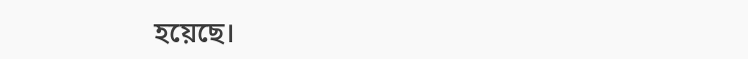হয়েছে।